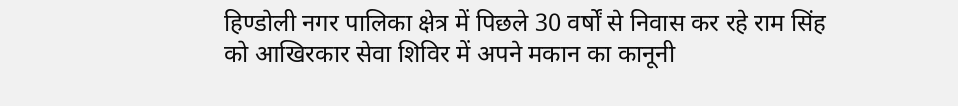हिण्डोली नगर पालिका क्षेत्र में पिछले 30 वर्षों से निवास कर रहे राम सिंह को आखिरकार सेवा शिविर में अपने मकान का कानूनी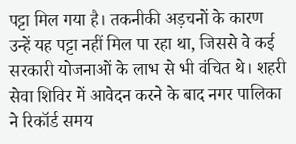पट्टा मिल गया है। तकनीकी अड़चनों के कारण उन्हें यह पट्टा नहीं मिल पा रहा था, जिससे वे कई सरकारी योजनाओं के लाभ से भी वंचित थे। शहरी सेवा शिविर में आवेदन करने के बाद नगर पालिका ने रिकॉर्ड समय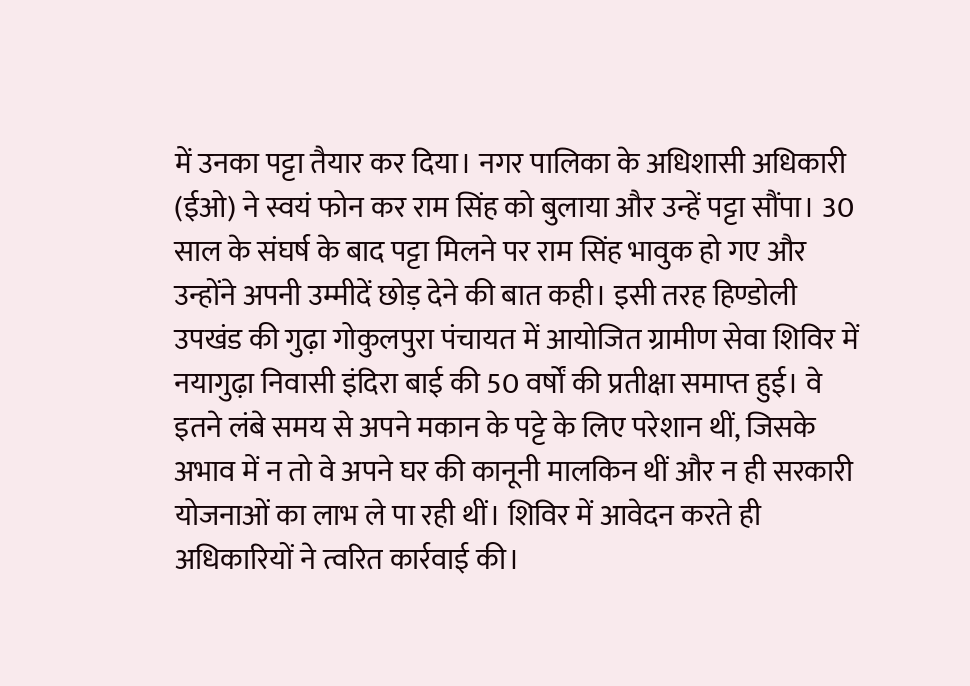में उनका पट्टा तैयार कर दिया। नगर पालिका के अधिशासी अधिकारी (ईओ) ने स्वयं फोन कर राम सिंह को बुलाया और उन्हें पट्टा सौंपा। 30 साल के संघर्ष के बाद पट्टा मिलने पर राम सिंह भावुक हो गए और उन्होंने अपनी उम्मीदें छोड़ देने की बात कही। इसी तरह हिण्डोली उपखंड की गुढ़ा गोकुलपुरा पंचायत में आयोजित ग्रामीण सेवा शिविर में नयागुढ़ा निवासी इंदिरा बाई की 50 वर्षों की प्रतीक्षा समाप्त हुई। वे इतने लंबे समय से अपने मकान के पट्टे के लिए परेशान थीं, जिसके अभाव में न तो वे अपने घर की कानूनी मालकिन थीं और न ही सरकारी योजनाओं का लाभ ले पा रही थीं। शिविर में आवेदन करते ही अधिकारियों ने त्वरित कार्रवाई की।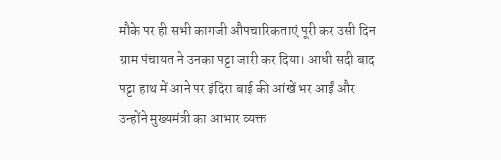मौके पर ही सभी कागजी औपचारिकताएं पूरी कर उसी दिन ग्राम पंचायत ने उनका पट्टा जारी कर दिया। आधी सदी बाद पट्टा हाथ में आने पर इंदिरा बाई की आंखें भर आईं और उन्होंने मुख्यमंत्री का आभार व्यक्त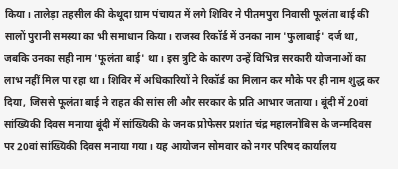किया। तालेड़ा तहसील की केथूदा ग्राम पंचायत में लगे शिविर ने पीतमपुरा निवासी फूलंता बाई की सालों पुरानी समस्या का भी समाधान किया। राजस्व रिकॉर्ड में उनका नाम 'फुलाबाई' दर्ज था, जबकि उनका सही नाम 'फूलंता बाई' था। इस त्रुटि के कारण उन्हें विभिन्न सरकारी योजनाओं का लाभ नहीं मिल पा रहा था। शिविर में अधिकारियों ने रिकॉर्ड का मिलान कर मौके पर ही नाम शुद्ध कर दिया, जिससे फूलंता बाई ने राहत की सांस ली और सरकार के प्रति आभार जताया। बूंदी में 20वां सांख्यिकी दिवस मनाया बूंदी में सांख्यिकी के जनक प्रोफेसर प्रशांत चंद्र महालनोबिस के जन्मदिवस पर 20वां सांख्यिकी दिवस मनाया गया। यह आयोजन सोमवार को नगर परिषद कार्यालय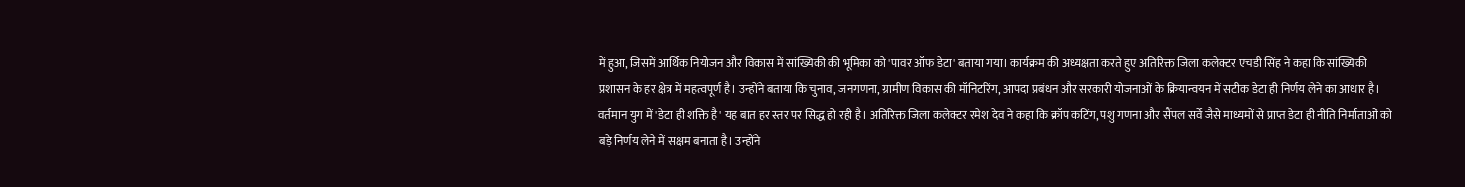में हुआ, जिसमें आर्थिक नियोजन और विकास में सांख्यिकी की भूमिका को 'पावर ऑफ डेटा' बताया गया। कार्यक्रम की अध्यक्षता करते हुए अतिरिक्त जिला कलेक्टर एचडी सिंह ने कहा कि सांख्यिकी प्रशासन के हर क्षेत्र में महत्वपूर्ण है। उन्होंने बताया कि चुनाव, जनगणना, ग्रामीण विकास की मॉनिटरिंग, आपदा प्रबंधन और सरकारी योजनाओं के क्रियान्वयन में सटीक डेटा ही निर्णय लेने का आधार है। वर्तमान युग में 'डेटा ही शक्ति है' यह बात हर स्तर पर सिद्ध हो रही है। अतिरिक्त जिला कलेक्टर रमेश देव ने कहा कि क्रॉप कटिंग, पशु गणना और सैंपल सर्वे जैसे माध्यमों से प्राप्त डेटा ही नीति निर्माताओं को बड़े निर्णय लेने में सक्षम बनाता है। उन्होंने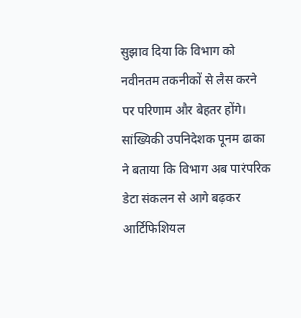सुझाव दिया कि विभाग को नवीनतम तकनीकों से लैस करने पर परिणाम और बेहतर होंगे। सांख्यिकी उपनिदेशक पूनम ढाका ने बताया कि विभाग अब पारंपरिक डेटा संकलन से आगे बढ़कर आर्टिफिशियल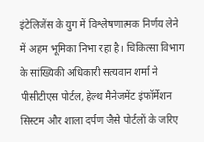इंटेलिजेंस के युग में विश्लेषणात्मक निर्णय लेने में अहम भूमिका निभा रहा है। चिकित्सा विभाग के सांख्यिकी अधिकारी सत्यवान शर्मा ने पीसीटीएस पोर्टल, हेल्थ मैनेजमेंट इंफॉर्मेशन सिस्टम और शाला दर्पण जैसे पोर्टलों के जरिए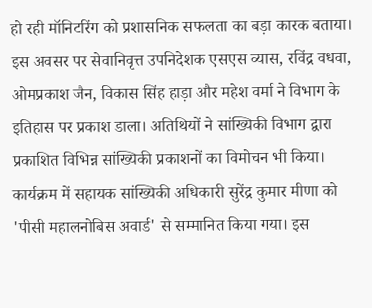हो रही मॉनिटरिंग को प्रशासनिक सफलता का बड़ा कारक बताया। इस अवसर पर सेवानिवृत्त उपनिदेशक एसएस व्यास, रविंद्र वधवा, ओमप्रकाश जैन, विकास सिंह हाड़ा और महेश वर्मा ने विभाग के इतिहास पर प्रकाश डाला। अतिथियों ने सांख्यिकी विभाग द्वारा प्रकाशित विभिन्न सांख्यिकी प्रकाशनों का विमोचन भी किया। कार्यक्रम में सहायक सांख्यिकी अधिकारी सुरेंद्र कुमार मीणा को 'पीसी महालनोबिस अवार्ड' से सम्मानित किया गया। इस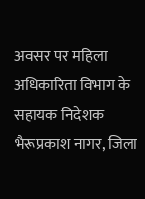अवसर पर महिला अधिकारिता विभाग के सहायक निदेशक भैरूप्रकाश नागर, जिला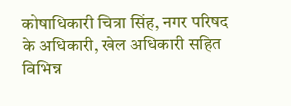कोषाधिकारी चित्रा सिंह, नगर परिषद के अधिकारी, खेल अधिकारी सहित विभिन्न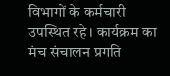विभागों के कर्मचारी उपस्थित रहे। कार्यक्रम का मंच संचालन प्रगति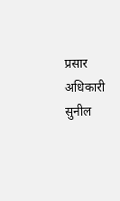प्रसार अधिकारी सुनील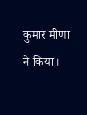कुमार मीणा ने किया।